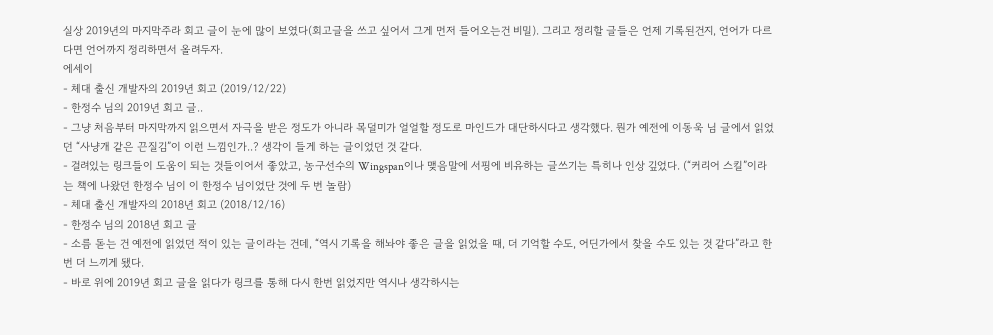실상 2019년의 마지막주라 회고 글이 눈에 많이 보였다(회고글을 쓰고 싶어서 그게 먼저 들어오는건 비밀). 그리고 정리할 글들은 언제 기록된건지, 언어가 다르다면 언어까지 정리하면서 올려두자.
에세이
- 체대 출신 개발자의 2019년 회고 (2019/12/22)
- 한정수 님의 2019년 회고 글..
- 그냥 처음부터 마지막까지 읽으면서 자극을 받은 정도가 아니라 목덜미가 얼얼할 정도로 마인드가 대단하시다고 생각했다. 뭔가 예전에 이동욱 님 글에서 읽었던 “사냥개 같은 끈질김”이 이런 느낌인가..? 생각이 들게 하는 글이었던 것 같다.
- 걸려있는 링크들이 도움이 되는 것들이어서 좋았고, 농구선수의 Wingspan이나 맺음말에 서핑에 비유하는 글쓰기는 특히나 인상 깊었다. (“커리어 스킬”이라는 책에 나왔던 한정수 님이 이 한정수 님이었단 것에 두 번 놀람)
- 체대 출신 개발자의 2018년 회고 (2018/12/16)
- 한정수 님의 2018년 회고 글
- 소름 돋는 건 예전에 읽었던 적이 있는 글이라는 건데, “역시 기록을 해놔야 좋은 글을 읽었을 때, 더 기억할 수도, 어딘가에서 찾을 수도 있는 것 같다”라고 한 번 더 느끼게 됐다.
- 바로 위에 2019년 회고 글을 읽다가 링크를 통해 다시 한번 읽었지만 역시나 생각하시는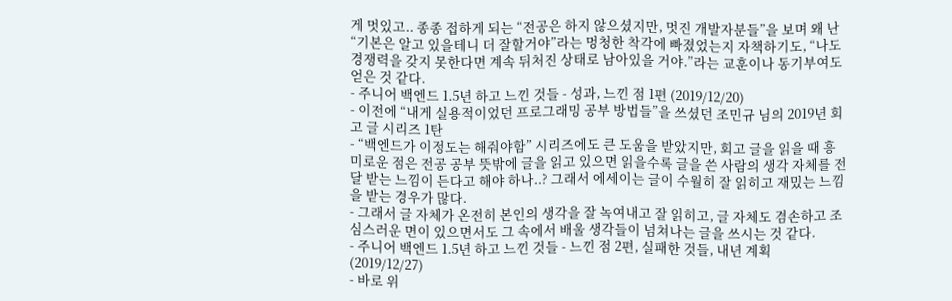게 멋있고.. 종종 접하게 되는 “전공은 하지 않으셨지만, 멋진 개발자분들”을 보며 왜 난 “기본은 알고 있을테니 더 잘할거야”라는 멍청한 착각에 빠졌었는지 자책하기도, “나도 경쟁력을 갖지 못한다면 계속 뒤처진 상태로 남아있을 거야.”라는 교훈이나 동기부여도 얻은 것 같다.
- 주니어 백엔드 1.5년 하고 느낀 것들 - 성과, 느낀 점 1편 (2019/12/20)
- 이전에 “내게 실용적이었던 프로그래밍 공부 방법들”을 쓰셨던 조민규 님의 2019년 회고 글 시리즈 1탄
- “백엔드가 이정도는 해줘야함” 시리즈에도 큰 도움을 받았지만, 회고 글을 읽을 때 흥미로운 점은 전공 공부 뜻밖에 글을 읽고 있으면 읽을수록 글을 쓴 사람의 생각 자체를 전달 받는 느낌이 든다고 해야 하나..? 그래서 에세이는 글이 수월히 잘 읽히고 재밌는 느낌을 받는 경우가 많다.
- 그래서 글 자체가 온전히 본인의 생각을 잘 녹여내고 잘 읽히고, 글 자체도 겸손하고 조심스러운 면이 있으면서도 그 속에서 배울 생각들이 넘쳐나는 글을 쓰시는 것 같다.
- 주니어 백엔드 1.5년 하고 느낀 것들 - 느낀 점 2편, 실패한 것들, 내년 계획 (2019/12/27)
- 바로 위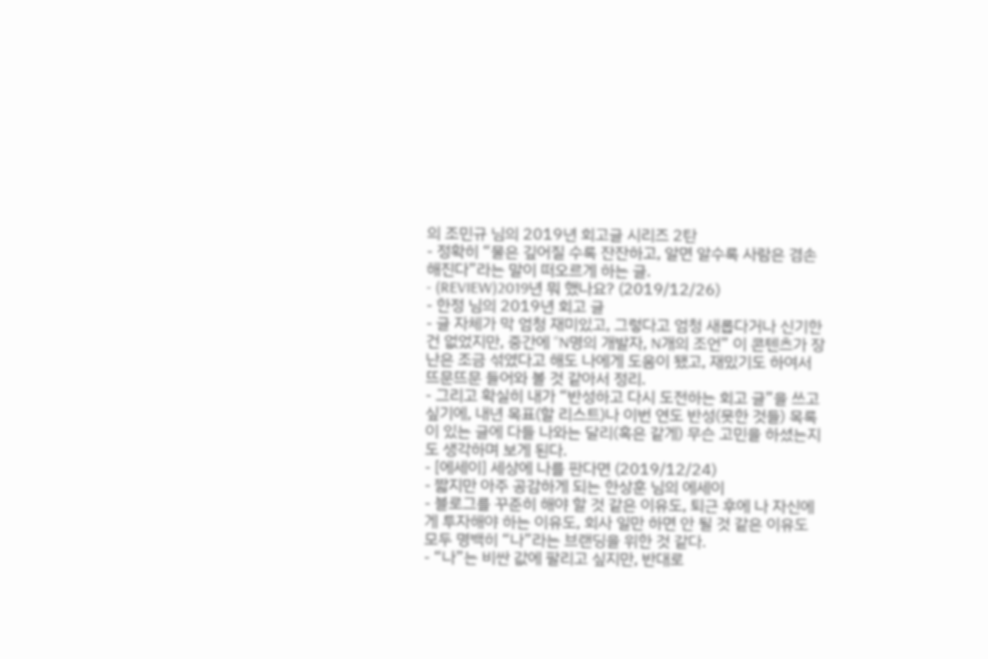의 조민규 님의 2019년 회고글 시리즈 2탄
- 정확히 “물은 깊어질 수록 잔잔하고, 알면 알수록 사람은 겸손해진다”라는 말이 떠오르게 하는 글.
- (REVIEW)2019년 뭐 했나요? (2019/12/26)
- 한정 님의 2019년 회고 글
- 글 자체가 막 엄청 재미있고, 그렇다고 엄청 새롭다거나 신기한 건 없었지만, 중간에 “N명의 개발자, N개의 조언” 이 콘텐츠가 장난은 조금 섞였다고 해도 나에게 도움이 됐고, 재밌기도 하여서 뜨문뜨문 들어와 볼 것 같아서 정리.
- 그리고 확실히 내가 “반성하고 다시 도전하는 회고 글”을 쓰고 싶기에, 내년 목표(할 리스트)나 이번 연도 반성(못한 것들) 목록이 있는 글에 다들 나와는 달리(혹은 같게) 무슨 고민을 하셨는지도 생각하며 보게 된다.
- [에세이] 세상에 나를 판다면 (2019/12/24)
- 짧지만 아주 공감하게 되는 한상훈 님의 에세이
- 블로그를 꾸준히 해야 할 것 같은 이유도, 퇴근 후에 나 자신에게 투자해야 하는 이유도, 회사 일만 하면 안 될 것 같은 이유도 모두 명백히 “나”라는 브랜딩을 위한 것 같다.
- “나”는 비싼 값에 팔리고 싶지만, 반대로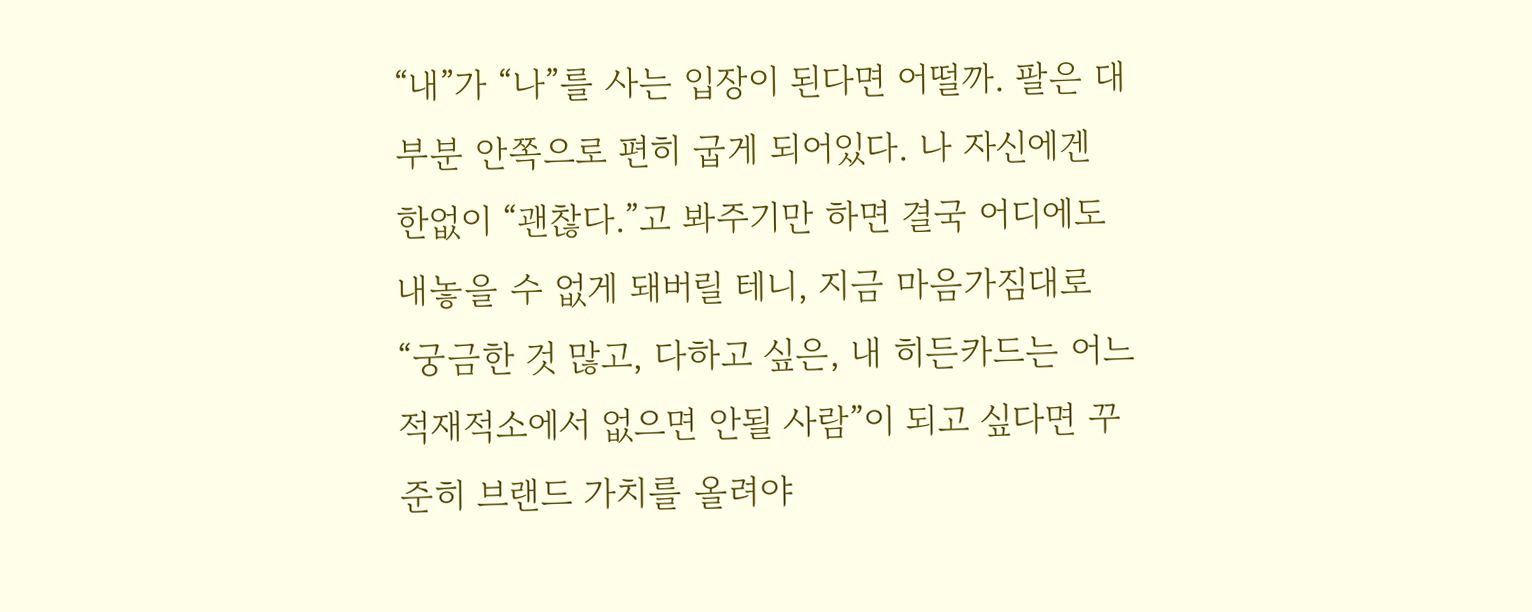“내”가 “나”를 사는 입장이 된다면 어떨까. 팔은 대부분 안쪽으로 편히 굽게 되어있다. 나 자신에겐 한없이 “괜찮다.”고 봐주기만 하면 결국 어디에도 내놓을 수 없게 돼버릴 테니, 지금 마음가짐대로 “궁금한 것 많고, 다하고 싶은, 내 히든카드는 어느 적재적소에서 없으면 안될 사람”이 되고 싶다면 꾸준히 브랜드 가치를 올려야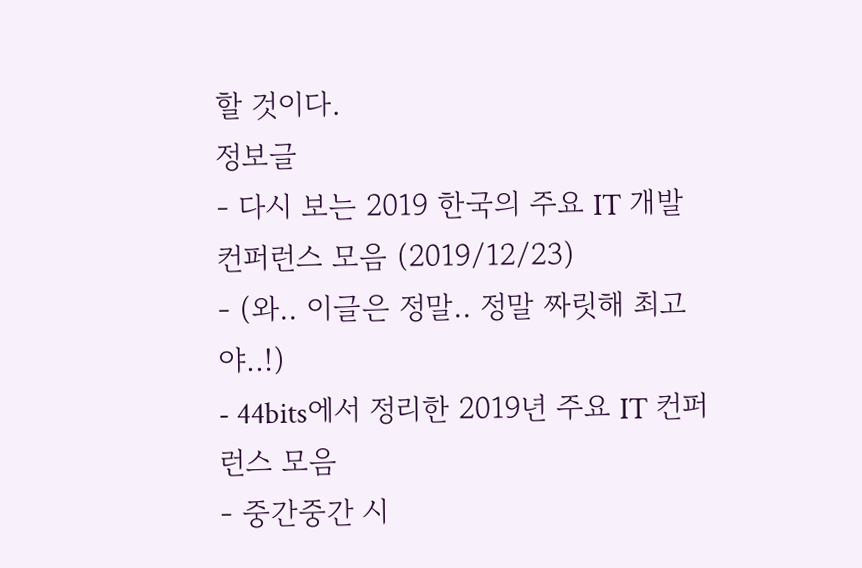할 것이다.
정보글
- 다시 보는 2019 한국의 주요 IT 개발 컨퍼런스 모음 (2019/12/23)
- (와.. 이글은 정말.. 정말 짜릿해 최고야..!)
- 44bits에서 정리한 2019년 주요 IT 컨퍼런스 모음
- 중간중간 시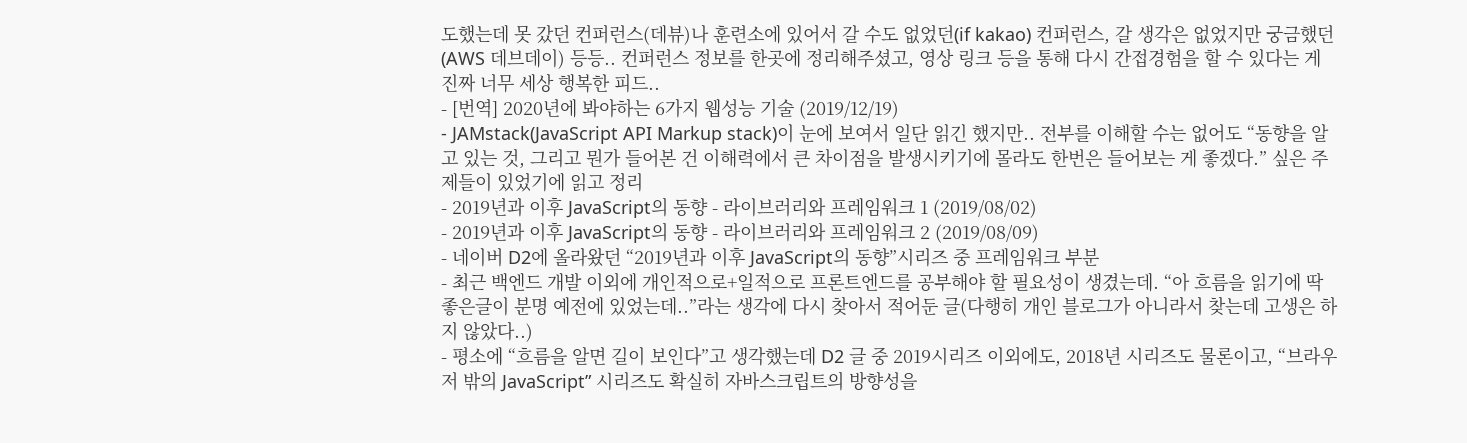도했는데 못 갔던 컨퍼런스(데뷰)나 훈련소에 있어서 갈 수도 없었던(if kakao) 컨퍼런스, 갈 생각은 없었지만 궁금했던(AWS 데브데이) 등등.. 컨퍼런스 정보를 한곳에 정리해주셨고, 영상 링크 등을 통해 다시 간접경험을 할 수 있다는 게 진짜 너무 세상 행복한 피드..
- [번역] 2020년에 봐야하는 6가지 웹성능 기술 (2019/12/19)
- JAMstack(JavaScript API Markup stack)이 눈에 보여서 일단 읽긴 했지만.. 전부를 이해할 수는 없어도 “동향을 알고 있는 것, 그리고 뭔가 들어본 건 이해력에서 큰 차이점을 발생시키기에 몰라도 한번은 들어보는 게 좋겠다.” 싶은 주제들이 있었기에 읽고 정리
- 2019년과 이후 JavaScript의 동향 - 라이브러리와 프레임워크 1 (2019/08/02)
- 2019년과 이후 JavaScript의 동향 - 라이브러리와 프레임워크 2 (2019/08/09)
- 네이버 D2에 올라왔던 “2019년과 이후 JavaScript의 동향”시리즈 중 프레임워크 부분
- 최근 백엔드 개발 이외에 개인적으로+일적으로 프론트엔드를 공부해야 할 필요성이 생겼는데. “아 흐름을 읽기에 딱 좋은글이 분명 예전에 있었는데..”라는 생각에 다시 찾아서 적어둔 글(다행히 개인 블로그가 아니라서 찾는데 고생은 하지 않았다..)
- 평소에 “흐름을 알면 길이 보인다”고 생각했는데 D2 글 중 2019시리즈 이외에도, 2018년 시리즈도 물론이고, “브라우저 밖의 JavaScript” 시리즈도 확실히 자바스크립트의 방향성을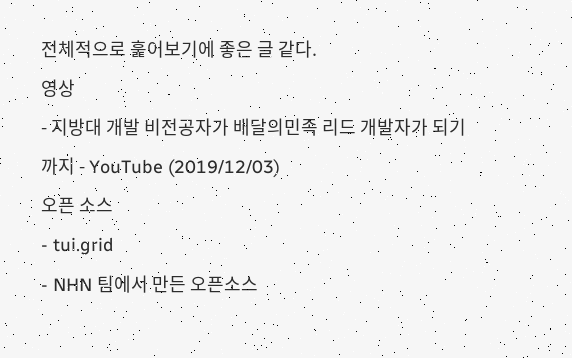전체적으로 훑어보기에 좋은 글 같다.
영상
- 지방대 개발 비전공자가 배달의민족 리드 개발자가 되기까지 - YouTube (2019/12/03)
오픈 소스
- tui.grid
- NHN 팀에서 만든 오픈소스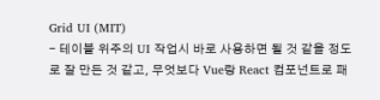Grid UI (MIT)
- 테이블 위주의 UI 작업시 바로 사용하면 될 것 같을 정도로 잘 만든 것 같고, 무엇보다 Vue랑 React 컴포넌트로 패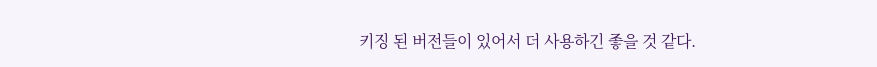키징 된 버전들이 있어서 더 사용하긴 좋을 것 같다.